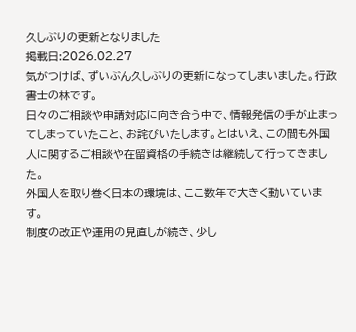久しぶりの更新となりました
掲載日:2026.02.27
気がつけば、ずいぶん久しぶりの更新になってしまいました。行政書士の林です。
日々のご相談や申請対応に向き合う中で、情報発信の手が止まってしまっていたこと、お詫びいたします。とはいえ、この間も外国人に関するご相談や在留資格の手続きは継続して行ってきました。
外国人を取り巻く日本の環境は、ここ数年で大きく動いています。
制度の改正や運用の見直しが続き、少し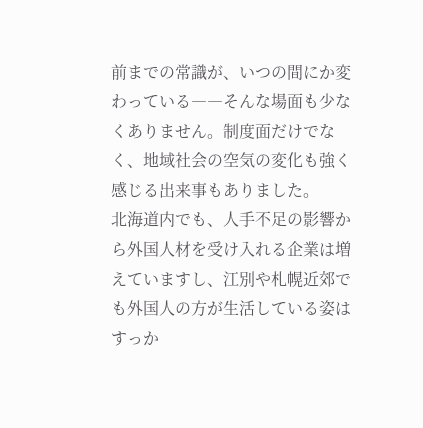前までの常識が、いつの間にか変わっている――そんな場面も少なくありません。制度面だけでなく、地域社会の空気の変化も強く感じる出来事もありました。
北海道内でも、人手不足の影響から外国人材を受け入れる企業は増えていますし、江別や札幌近郊でも外国人の方が生活している姿はすっか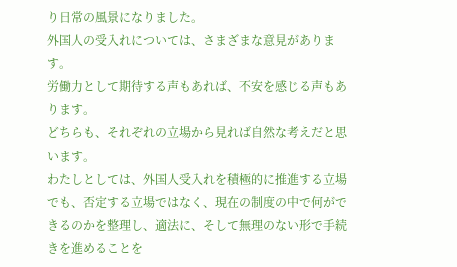り日常の風景になりました。
外国人の受入れについては、さまざまな意見があります。
労働力として期待する声もあれば、不安を感じる声もあります。
どちらも、それぞれの立場から見れば自然な考えだと思います。
わたしとしては、外国人受入れを積極的に推進する立場でも、否定する立場ではなく、現在の制度の中で何ができるのかを整理し、適法に、そして無理のない形で手続きを進めることを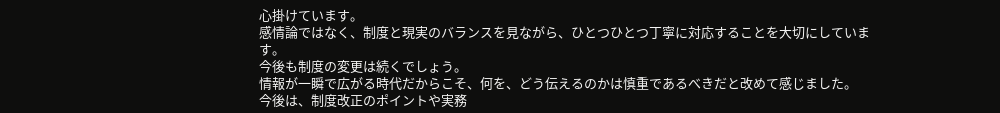心掛けています。
感情論ではなく、制度と現実のバランスを見ながら、ひとつひとつ丁寧に対応することを大切にしています。
今後も制度の変更は続くでしょう。
情報が一瞬で広がる時代だからこそ、何を、どう伝えるのかは慎重であるべきだと改めて感じました。
今後は、制度改正のポイントや実務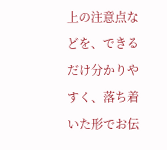上の注意点などを、できるだけ分かりやすく、落ち着いた形でお伝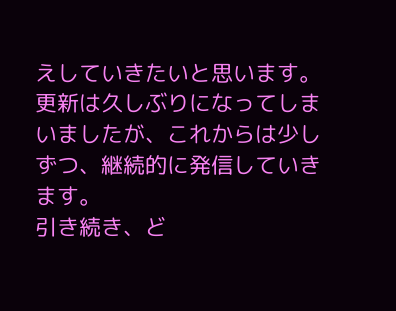えしていきたいと思います。
更新は久しぶりになってしまいましたが、これからは少しずつ、継続的に発信していきます。
引き続き、ど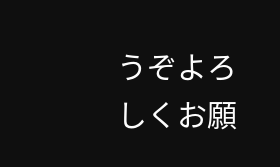うぞよろしくお願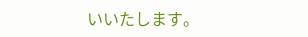いいたします。